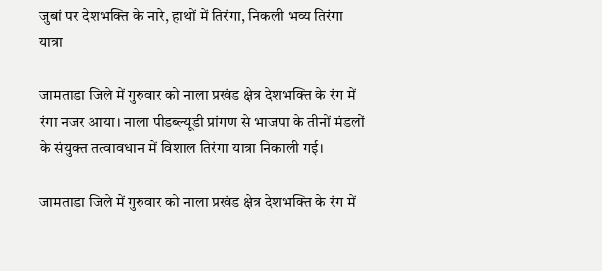जुबां पर देशभक्ति के नारे, हाथों में तिरंगा, निकली भव्य तिरंगा यात्रा

जामताडा जिले में गुरुवार को नाला प्रखंड क्षेत्र देशभक्ति के रंग में रंगा नजर आया। नाला पीडब्ल्यूडी प्रांगण से भाजपा के तीनों मंडलों के संयुक्त तत्वावधान में विशाल तिरंगा यात्रा निकाली गई।

जामताडा जिले में गुरुवार को नाला प्रखंड क्षेत्र देशभक्ति के रंग में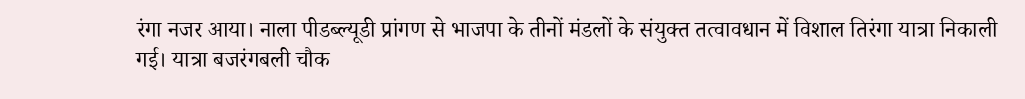रंगा नजर आया। नाला पीडब्ल्यूडी प्रांगण से भाजपा के तीनों मंडलों के संयुक्त तत्वावधान में विशाल तिरंगा यात्रा निकाली गई। यात्रा बजरंगबली चौक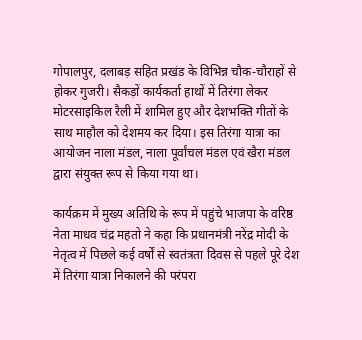गोपालपुर, दलाबड़ सहित प्रखंड के विभिन्न चौक-चौराहों से होकर गुजरी। सैकड़ों कार्यकर्ता हाथों में तिरंगा लेकर मोटरसाइकिल रैली में शामिल हुए और देशभक्ति गीतों के साथ माहौल को देशमय कर दिया। इस तिरंगा यात्रा का आयोजन नाला मंडल, नाला पूर्वांचल मंडल एवं खैरा मंडल द्वारा संयुक्त रूप से किया गया था।

कार्यक्रम में मुख्य अतिथि के रूप में पहुंचे भाजपा के वरिष्ठ नेता माधव चंद्र महतो ने कहा कि प्रधानमंत्री नरेंद्र मोदी के नेतृत्व में पिछले कई वर्षों से स्वतंत्रता दिवस से पहले पूरे देश में तिरंगा यात्रा निकालने की परंपरा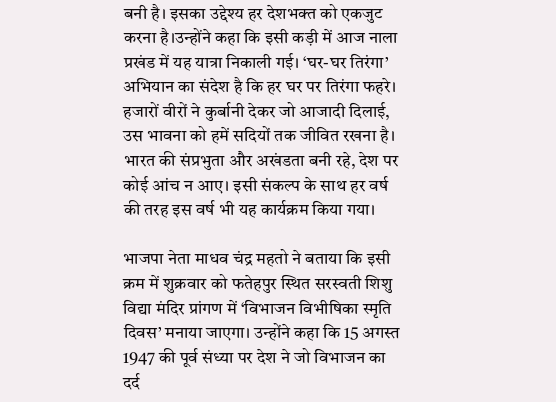बनी है। इसका उद्देश्य हर देशभक्त को एकजुट करना है।उन्होंने कहा कि इसी कड़ी में आज नाला प्रखंड में यह यात्रा निकाली गई। ‘घर-घर तिरंगा’ अभियान का संदेश है कि हर घर पर तिरंगा फहरे। हजारों वीरों ने कुर्बानी देकर जो आजादी दिलाई, उस भावना को हमें सदियों तक जीवित रखना है। भारत की संप्रभुता और अखंडता बनी रहे, देश पर कोई आंच न आए। इसी संकल्प के साथ हर वर्ष की तरह इस वर्ष भी यह कार्यक्रम किया गया।

भाजपा नेता माधव चंद्र महतो ने बताया कि इसी क्रम में शुक्रवार को फतेहपुर स्थित सरस्वती शिशु विद्या मंदिर प्रांगण में ‘विभाजन विभीषिका स्मृति दिवस’ मनाया जाएगा। उन्होंने कहा कि 15 अगस्त 1947 की पूर्व संध्या पर देश ने जो विभाजन का दर्द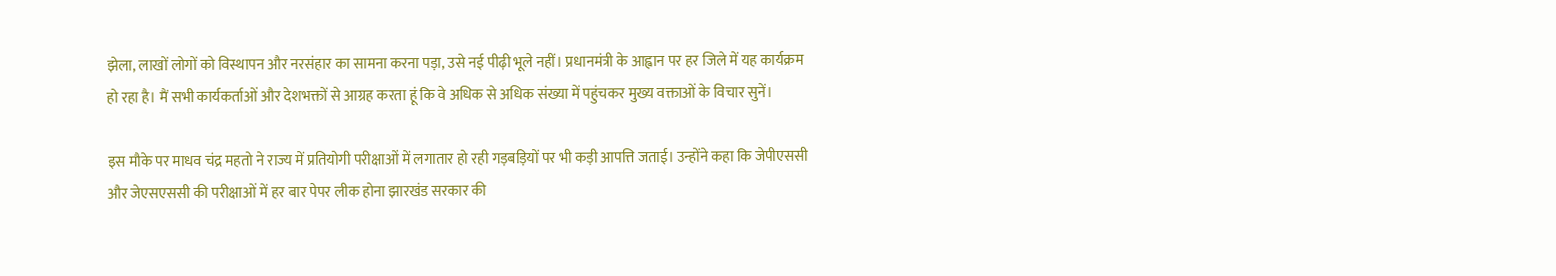झेला, लाखों लोगों को विस्थापन और नरसंहार का सामना करना पड़ा, उसे नई पीढ़ी भूले नहीं। प्रधानमंत्री के आह्वान पर हर जिले में यह कार्यक्रम हो रहा है। मैं सभी कार्यकर्ताओं और देशभक्तों से आग्रह करता हूं कि वे अधिक से अधिक संख्या में पहुंचकर मुख्य वक्ताओं के विचार सुनें।

इस मौके पर माधव चंद्र महतो ने राज्य में प्रतियोगी परीक्षाओं में लगातार हो रही गड़बड़ियों पर भी कड़ी आपत्ति जताई। उन्होंने कहा कि जेपीएससी और जेएसएससी की परीक्षाओं में हर बार पेपर लीक होना झारखंड सरकार की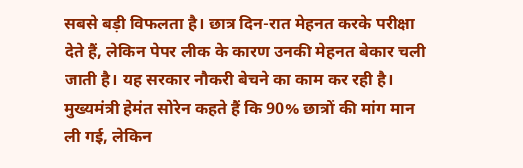सबसे बड़ी विफलता है। छात्र दिन-रात मेहनत करके परीक्षा देते हैं, लेकिन पेपर लीक के कारण उनकी मेहनत बेकार चली जाती है। यह सरकार नौकरी बेचने का काम कर रही है। मुख्यमंत्री हेमंत सोरेन कहते हैं कि 90% छात्रों की मांग मान ली गई, लेकिन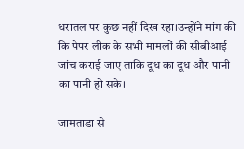धरातल पर कुछ नहीं दिख रहा।उन्होंने मांग की कि पेपर लीक के सभी मामलों की सीबीआई जांच कराई जाए ताकि दूध का दूध और पानी का पानी हो सके।

जामताडा से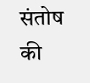संतोष की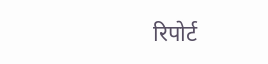रिपोर्ट